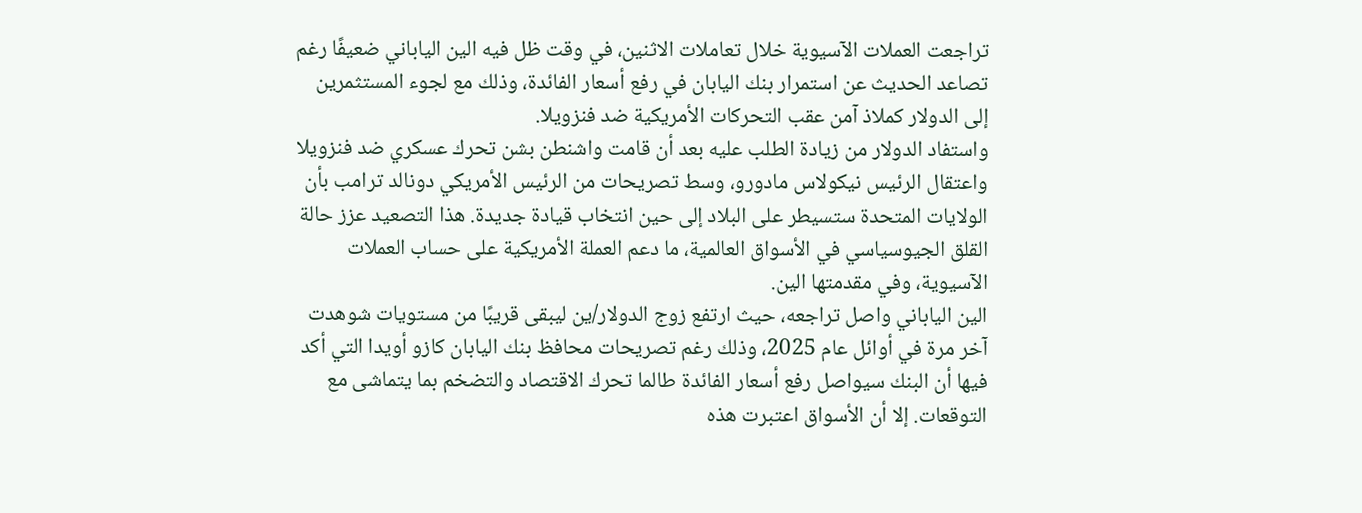تراجعت العملات الآسيوية خلال تعاملات الاثنين، في وقت ظل فيه الين الياباني ضعيفًا رغم تصاعد الحديث عن استمرار بنك اليابان في رفع أسعار الفائدة، وذلك مع لجوء المستثمرين إلى الدولار كملاذ آمن عقب التحركات الأمريكية ضد فنزويلا.
واستفاد الدولار من زيادة الطلب عليه بعد أن قامت واشنطن بشن تحرك عسكري ضد فنزويلا واعتقال الرئيس نيكولاس مادورو، وسط تصريحات من الرئيس الأمريكي دونالد ترامب بأن الولايات المتحدة ستسيطر على البلاد إلى حين انتخاب قيادة جديدة. هذا التصعيد عزز حالة القلق الجيوسياسي في الأسواق العالمية، ما دعم العملة الأمريكية على حساب العملات الآسيوية، وفي مقدمتها الين.
الين الياباني واصل تراجعه، حيث ارتفع زوج الدولار/ين ليبقى قريبًا من مستويات شوهدت آخر مرة في أوائل عام 2025، وذلك رغم تصريحات محافظ بنك اليابان كازو أويدا التي أكد فيها أن البنك سيواصل رفع أسعار الفائدة طالما تحرك الاقتصاد والتضخم بما يتماشى مع التوقعات. إلا أن الأسواق اعتبرت هذه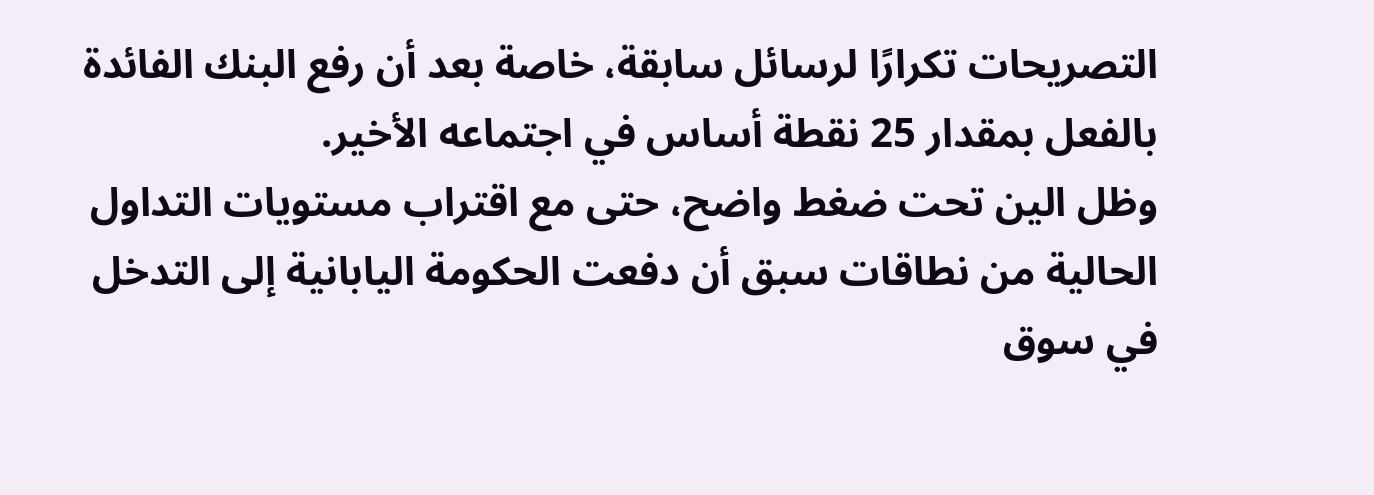التصريحات تكرارًا لرسائل سابقة، خاصة بعد أن رفع البنك الفائدة بالفعل بمقدار 25 نقطة أساس في اجتماعه الأخير.
وظل الين تحت ضغط واضح، حتى مع اقتراب مستويات التداول الحالية من نطاقات سبق أن دفعت الحكومة اليابانية إلى التدخل في سوق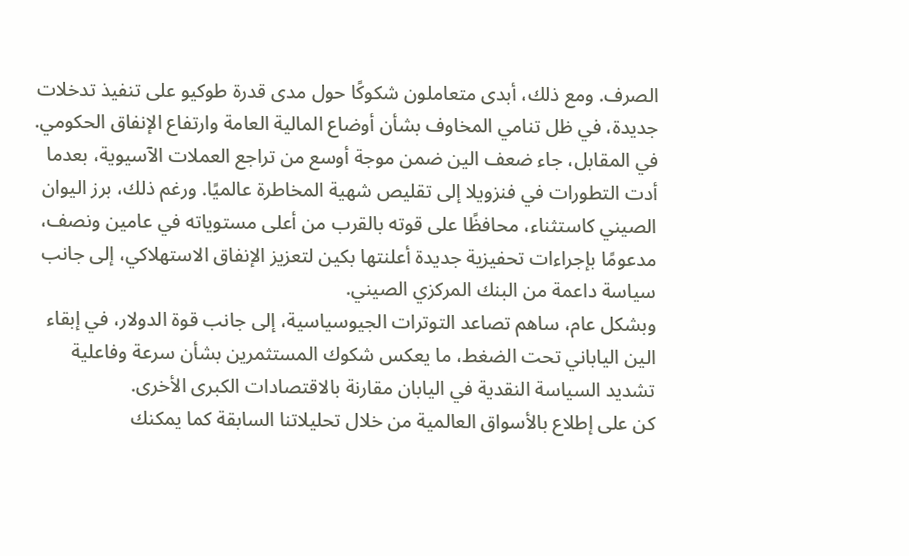الصرف. ومع ذلك، أبدى متعاملون شكوكًا حول مدى قدرة طوكيو على تنفيذ تدخلات جديدة، في ظل تنامي المخاوف بشأن أوضاع المالية العامة وارتفاع الإنفاق الحكومي.
في المقابل، جاء ضعف الين ضمن موجة أوسع من تراجع العملات الآسيوية، بعدما أدت التطورات في فنزويلا إلى تقليص شهية المخاطرة عالميًا. ورغم ذلك، برز اليوان الصيني كاستثناء، محافظًا على قوته بالقرب من أعلى مستوياته في عامين ونصف، مدعومًا بإجراءات تحفيزية جديدة أعلنتها بكين لتعزيز الإنفاق الاستهلاكي، إلى جانب سياسة داعمة من البنك المركزي الصيني.
وبشكل عام، ساهم تصاعد التوترات الجيوسياسية، إلى جانب قوة الدولار، في إبقاء الين الياباني تحت الضغط، ما يعكس شكوك المستثمرين بشأن سرعة وفاعلية تشديد السياسة النقدية في اليابان مقارنة بالاقتصادات الكبرى الأخرى.
كن على إطلاع بالأسواق العالمية من خلال تحليلاتنا السابقة كما يمكنك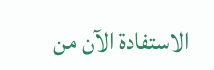الاستفادة الآن من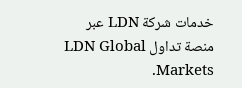خدمات شركة LDN عبر منصة تداول LDN Global Markets.